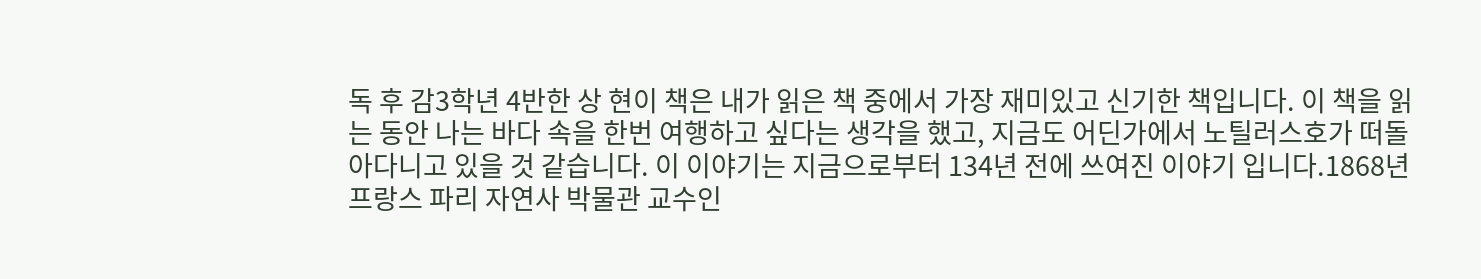독 후 감3학년 4반한 상 현이 책은 내가 읽은 책 중에서 가장 재미있고 신기한 책입니다. 이 책을 읽는 동안 나는 바다 속을 한번 여행하고 싶다는 생각을 했고, 지금도 어딘가에서 노틸러스호가 떠돌아다니고 있을 것 같습니다. 이 이야기는 지금으로부터 134년 전에 쓰여진 이야기 입니다.1868년 프랑스 파리 자연사 박물관 교수인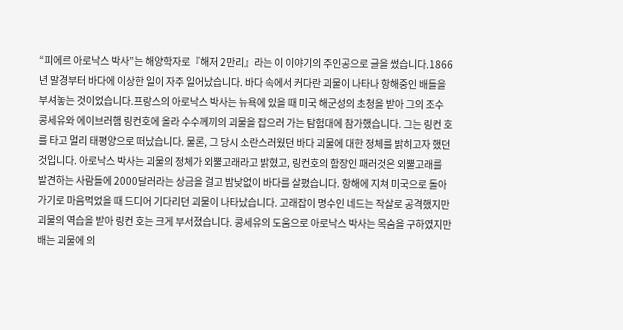“피에르 아로낙스 박사”는 해양학자로『해저 2만리』라는 이 이야기의 주인공으로 글을 썼습니다.1866년 말경부터 바다에 이상한 일이 자주 일어났습니다. 바다 속에서 커다란 괴물이 나타나 항해중인 배들을 부셔놓는 것이었습니다.프랑스의 아로낙스 박사는 뉴욕에 있을 때 미국 해군성의 초청을 받아 그의 조수 콩세유와 에이브러햄 링컨호에 올라 수수께끼의 괴물을 잡으러 가는 탐험대에 참가했습니다. 그는 링컨 호를 타고 멀리 태평양으로 떠났습니다. 물론, 그 당시 소란스러웠던 바다 괴물에 대한 정체를 밝히고자 했던 것입니다. 아로낙스 박사는 괴물의 정체가 외뿔고래라고 밝혔고, 링컨호의 함장인 패러것은 외뿔고래를 발견하는 사람들에 2000달러라는 상금을 걸고 밤낮없이 바다를 살폈습니다. 항해에 지쳐 미국으로 돌아가기로 마음먹었을 때 드디어 기다리던 괴물이 나타났습니다. 고래잡이 명수인 네드는 작살로 공격했지만 괴물의 역습을 받아 링컨 호는 크게 부서졌습니다. 콩세유의 도움으로 아로낙스 박사는 목숨을 구하였지만 배는 괴물에 의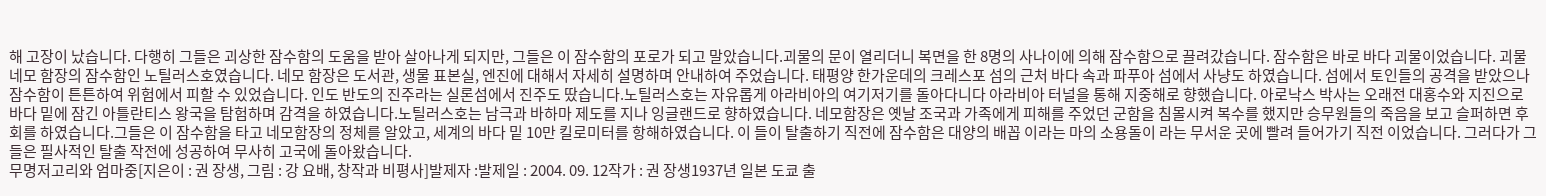해 고장이 났습니다. 다행히 그들은 괴상한 잠수함의 도움을 받아 살아나게 되지만, 그들은 이 잠수함의 포로가 되고 말았습니다.괴물의 문이 열리더니 복면을 한 8명의 사나이에 의해 잠수함으로 끌려갔습니다. 잠수함은 바로 바다 괴물이었습니다. 괴물 네모 함장의 잠수함인 노틸러스호였습니다. 네모 함장은 도서관, 생물 표본실, 엔진에 대해서 자세히 설명하며 안내하여 주었습니다. 태평양 한가운데의 크레스포 섬의 근처 바다 속과 파푸아 섬에서 사냥도 하였습니다. 섬에서 토인들의 공격을 받았으나 잠수함이 튼튼하여 위험에서 피할 수 있었습니다. 인도 반도의 진주라는 실론섬에서 진주도 땄습니다.노틸러스호는 자유롭게 아라비아의 여기저기를 돌아다니다 아라비아 터널을 통해 지중해로 향했습니다. 아로낙스 박사는 오래전 대홍수와 지진으로 바다 밑에 잠긴 아틀란티스 왕국을 탐험하며 감격을 하였습니다.노틸러스호는 남극과 바하마 제도를 지나 잉글랜드로 향하였습니다. 네모함장은 옛날 조국과 가족에게 피해를 주었던 군함을 침몰시켜 복수를 했지만 승무원들의 죽음을 보고 슬퍼하면 후회를 하였습니다.그들은 이 잠수함을 타고 네모함장의 정체를 알았고, 세계의 바다 밑 10만 킬로미터를 항해하였습니다. 이 들이 탈출하기 직전에 잠수함은 대양의 배꼽 이라는 마의 소용돌이 라는 무서운 곳에 빨려 들어가기 직전 이었습니다. 그러다가 그들은 필사적인 탈출 작전에 성공하여 무사히 고국에 돌아왔습니다.
무명저고리와 엄마중[지은이 : 권 장생, 그림 : 강 요배, 창작과 비평사]발제자 :발제일 : 2004. 09. 12작가 : 권 장생1937년 일본 도쿄 출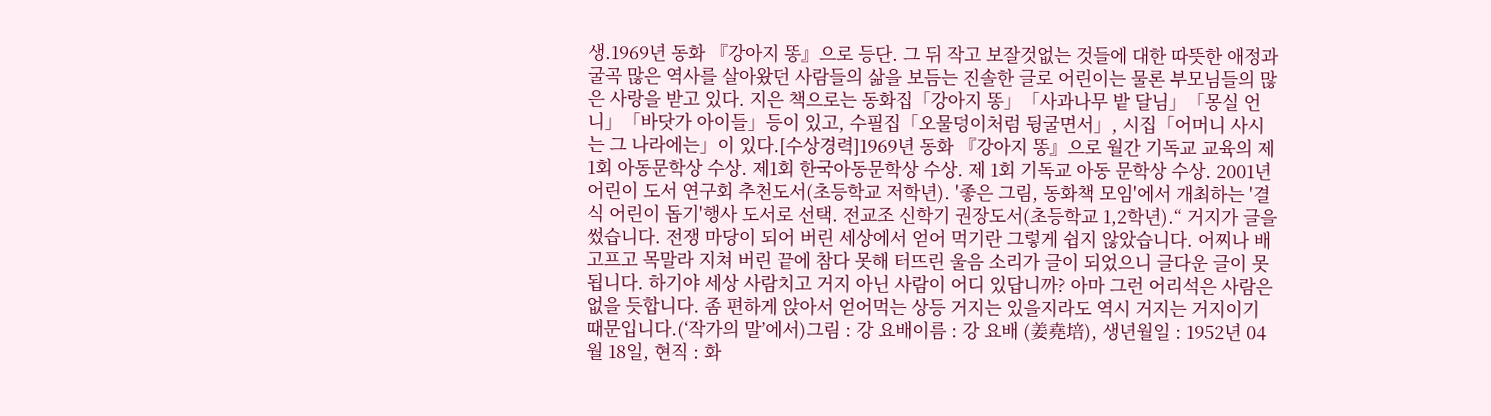생.1969년 동화 『강아지 똥』으로 등단. 그 뒤 작고 보잘것없는 것들에 대한 따뜻한 애정과 굴곡 많은 역사를 살아왔던 사람들의 삶을 보듬는 진솔한 글로 어린이는 물론 부모님들의 많은 사랑을 받고 있다. 지은 책으로는 동화집「강아지 똥」「사과나무 밭 달님」「몽실 언니」「바닷가 아이들」등이 있고, 수필집「오물덩이처럼 뒹굴면서」, 시집「어머니 사시는 그 나라에는」이 있다.[수상경력]1969년 동화 『강아지 똥』으로 월간 기독교 교육의 제1회 아동문학상 수상. 제1회 한국아동문학상 수상. 제 1회 기독교 아동 문학상 수상. 2001년 어린이 도서 연구회 추천도서(초등학교 저학년). '좋은 그림, 동화책 모임'에서 개최하는 '결식 어린이 돕기'행사 도서로 선택. 전교조 신학기 권장도서(초등학교 1,2학년).“ 거지가 글을 썼습니다. 전쟁 마당이 되어 버린 세상에서 얻어 먹기란 그렇게 쉽지 않았습니다. 어찌나 배고프고 목말라 지쳐 버린 끝에 참다 못해 터뜨린 울음 소리가 글이 되었으니 글다운 글이 못됩니다. 하기야 세상 사람치고 거지 아닌 사람이 어디 있답니까? 아마 그런 어리석은 사람은 없을 듯합니다. 좀 편하게 앉아서 얻어먹는 상등 거지는 있을지라도 역시 거지는 거지이기 때문입니다.(‘작가의 말’에서)그림 : 강 요배이름 : 강 요배 (姜堯培), 생년월일 : 1952년 04월 18일, 현직 : 화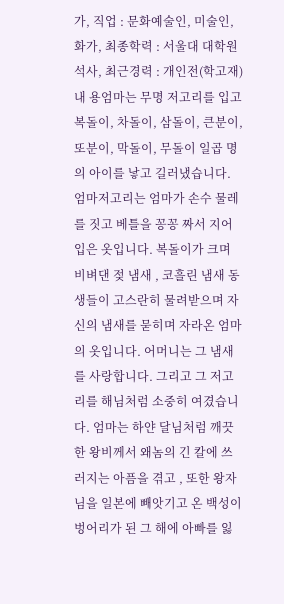가, 직업 : 문화예술인, 미술인, 화가, 최종학력 : 서울대 대학원 석사, 최근경력 : 개인전(학고재)내 용엄마는 무명 저고리를 입고 복돌이, 차돌이, 삼돌이, 큰분이, 또분이, 막돌이, 무돌이 일곱 명의 아이를 낳고 길러냈습니다. 엄마저고리는 엄마가 손수 물레를 짓고 베틀을 꽁꽁 짜서 지어 입은 옷입니다. 복돌이가 크며 비벼댄 젖 냄새 , 코흘린 냄새 동생들이 고스란히 물려받으며 자신의 냄새를 묻히며 자라온 엄마의 옷입니다. 어머니는 그 냄새를 사랑합니다. 그리고 그 저고리를 해님처럼 소중히 여겼습니다. 엄마는 하얀 달님처럼 깨끗한 왕비께서 왜놈의 긴 칼에 쓰러지는 아픔을 겪고 , 또한 왕자님을 일본에 빼앗기고 온 백성이 벙어리가 된 그 해에 아빠를 잃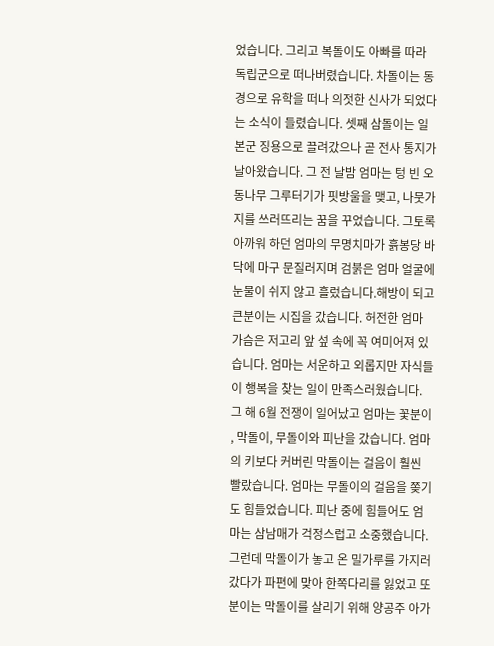었습니다. 그리고 복돌이도 아빠를 따라 독립군으로 떠나버렸습니다. 차돌이는 동경으로 유학을 떠나 의젓한 신사가 되었다는 소식이 들렸습니다. 셋째 삼돌이는 일본군 징용으로 끌려갔으나 곧 전사 통지가 날아왔습니다. 그 전 날밤 엄마는 텅 빈 오동나무 그루터기가 핏방울을 맺고, 나뭇가지를 쓰러뜨리는 꿈을 꾸었습니다. 그토록 아까워 하던 엄마의 무명치마가 흙봉당 바닥에 마구 문질러지며 검붉은 엄마 얼굴에 눈물이 쉬지 않고 흘렀습니다.해방이 되고 큰분이는 시집을 갔습니다. 허전한 엄마 가슴은 저고리 앞 섶 속에 꼭 여미어져 있습니다. 엄마는 서운하고 외롭지만 자식들이 행복을 찾는 일이 만족스러웠습니다. 그 해 6월 전쟁이 일어났고 엄마는 꽃분이 , 막돌이, 무돌이와 피난을 갔습니다. 엄마의 키보다 커버린 막돌이는 걸음이 훨씬 빨랐습니다. 엄마는 무돌이의 걸음을 쫒기도 힘들었습니다. 피난 중에 힘들어도 엄마는 삼남매가 걱정스럽고 소중했습니다. 그런데 막돌이가 놓고 온 밀가루를 가지러 갔다가 파편에 맞아 한쪽다리를 잃었고 또분이는 막돌이를 살리기 위해 양공주 아가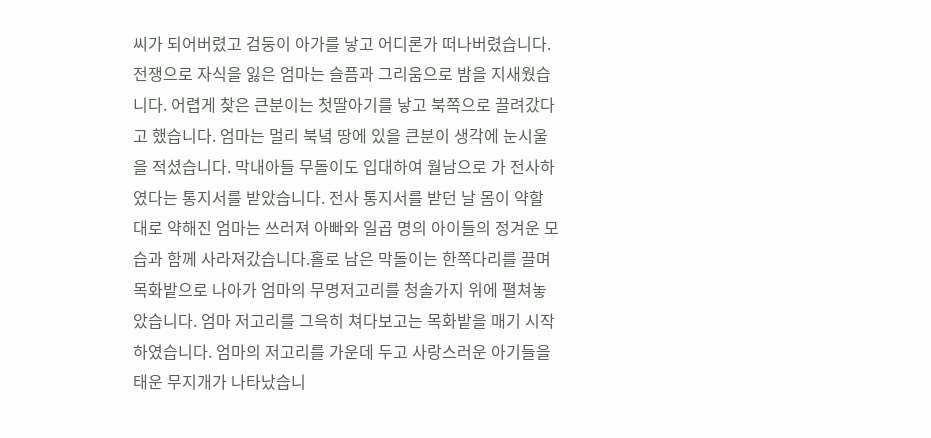씨가 되어버렸고 검둥이 아가를 낳고 어디론가 떠나버렸습니다. 전쟁으로 자식을 잃은 엄마는 슬픔과 그리움으로 밤을 지새웠습니다. 어렵게 찾은 큰분이는 첫딸아기를 낳고 북쪽으로 끌려갔다고 했습니다. 엄마는 멀리 북녘 땅에 있을 큰분이 생각에 눈시울을 적셨습니다. 막내아들 무돌이도 입대하여 월남으로 가 전사하였다는 통지서를 받았습니다. 전사 통지서를 받던 날 몸이 약할 대로 약해진 엄마는 쓰러져 아빠와 일곱 명의 아이들의 정겨운 모습과 함께 사라져갔습니다.홀로 남은 막돌이는 한쪽다리를 끌며 목화밭으로 나아가 엄마의 무명저고리를 청솔가지 위에 펼쳐놓았습니다. 엄마 저고리를 그윽히 쳐다보고는 목화밭을 매기 시작하였습니다. 엄마의 저고리를 가운데 두고 사랑스러운 아기들을 태운 무지개가 나타났습니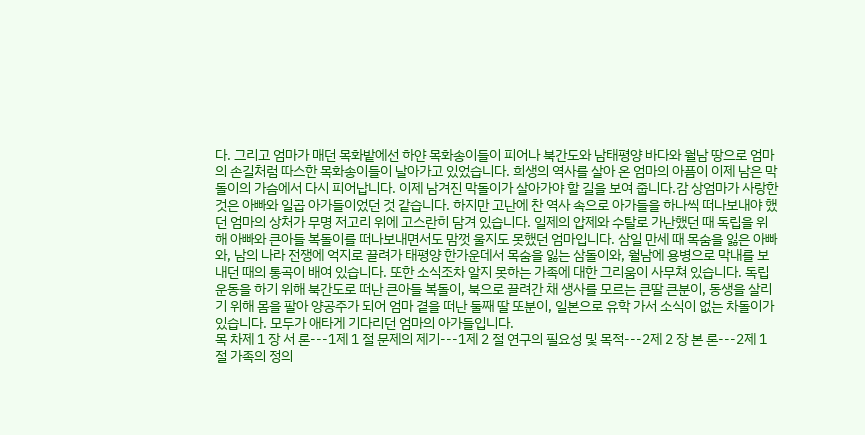다. 그리고 엄마가 매던 목화밭에선 하얀 목화송이들이 피어나 북간도와 남태평양 바다와 월남 땅으로 엄마의 손길처럼 따스한 목화송이들이 날아가고 있었습니다. 희생의 역사를 살아 온 엄마의 아픔이 이제 남은 막돌이의 가슴에서 다시 피어납니다. 이제 남겨진 막돌이가 살아가야 할 길을 보여 줍니다.감 상엄마가 사랑한 것은 아빠와 일곱 아가들이었던 것 같습니다. 하지만 고난에 찬 역사 속으로 아가들을 하나씩 떠나보내야 했던 엄마의 상처가 무명 저고리 위에 고스란히 담겨 있습니다. 일제의 압제와 수탈로 가난했던 때 독립을 위해 아빠와 큰아들 복돌이를 떠나보내면서도 맘껏 울지도 못했던 엄마입니다. 삼일 만세 때 목숨을 잃은 아빠와, 남의 나라 전쟁에 억지로 끌려가 태평양 한가운데서 목숨을 잃는 삼돌이와, 월남에 용병으로 막내를 보내던 때의 통곡이 배여 있습니다. 또한 소식조차 알지 못하는 가족에 대한 그리움이 사무쳐 있습니다. 독립 운동을 하기 위해 북간도로 떠난 큰아들 복돌이, 북으로 끌려간 채 생사를 모르는 큰딸 큰분이, 동생을 살리기 위해 몸을 팔아 양공주가 되어 엄마 곁을 떠난 둘째 딸 또분이, 일본으로 유학 가서 소식이 없는 차돌이가 있습니다. 모두가 애타게 기다리던 엄마의 아가들입니다.
목 차제 1 장 서 론---1제 1 절 문제의 제기---1제 2 절 연구의 필요성 및 목적---2제 2 장 본 론---2제 1 절 가족의 정의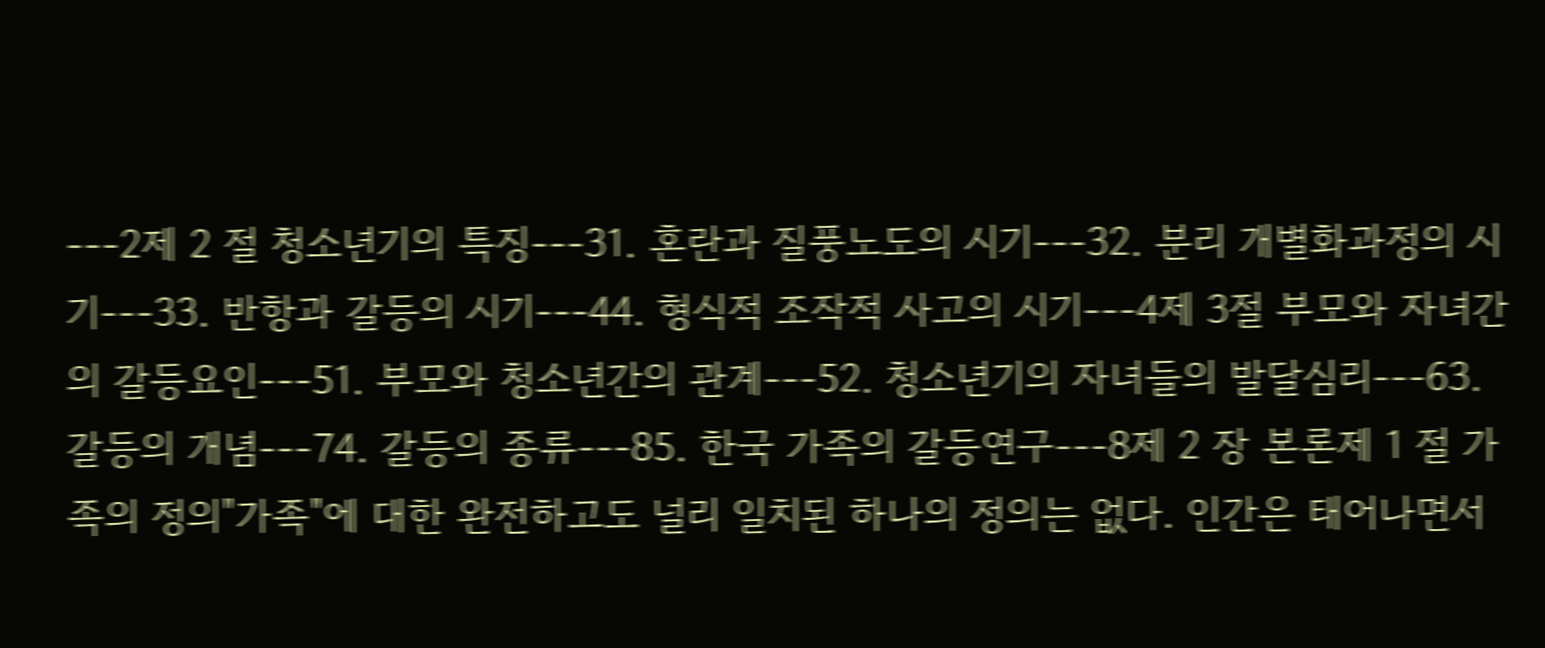---2제 2 절 청소년기의 특징---31. 혼란과 질풍노도의 시기---32. 분리 개별화과정의 시기---33. 반항과 갈등의 시기---44. 형식적 조작적 사고의 시기---4제 3절 부모와 자녀간의 갈등요인---51. 부모와 청소년간의 관계---52. 청소년기의 자녀들의 발달심리---63. 갈등의 개념---74. 갈등의 종류---85. 한국 가족의 갈등연구---8제 2 장 본론제 1 절 가족의 정의"가족"에 대한 완전하고도 널리 일치된 하나의 정의는 없다. 인간은 태어나면서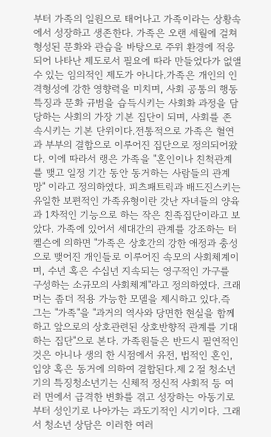부터 가족의 일원으로 태어나고 가족이라는 상황속에서 성장하고 생존한다. 가족은 오랜 세월에 걸쳐 형성된 문화와 관습을 바탕으로 주위 환경에 적응되어 나타난 제도로서 필요에 따라 만들었다가 없앨 수 있는 임의적인 제도가 아니다.가족은 개인의 인격형성에 강한 영향력을 미치며, 사회 공통의 행동 특징과 문화 규범을 습득시키는 사회화 과정을 담당하는 사회의 가장 기본 집단이 되며, 사회를 존속시키는 기본 단위이다.전통적으로 가족은 혈연과 부부의 결합으로 이루어진 집단으로 정의되어왔다. 이에 따라서 랭은 가족을 "혼인이나 친척관계를 맺고 일정 기간 동안 동거하는 사람들의 관계망" 이라고 정의하였다. 피츠패트릭과 배드진스키는 유일한 보편적인 가족유형이란 갓난 자녀들의 양육과 1차적인 기능으로 하는 작은 친족집단이라고 보았다. 가족에 있어서 세대간의 관계를 강조하는 터켈슨에 의하면 "가족은 상호간의 강한 애정과 충성으로 맺어진 개인들로 이루어진 속모의 사회체계이며, 수년 혹은 수십년 지속되는 영구적인 가구를 구성하는 소규모의 사회체계"라고 정의하였다. 크래머는 좀더 적용 가능한 모델을 제시하고 있다.즉 그는 "가족"을 "과거의 역사와 당면한 현실을 함께 하고 앞으로의 상호관련된 상호반향적 관계를 기대하는 집단"으로 본다. 가족원들은 반드시 필연적인 것은 아니나 생의 한 시점에서 유전, 법적인 혼인, 입양 혹은 동거에 의하여 결합된다.제 2 절 청소년기의 특징청소년기는 신체적 정신적 사회적 등 여러 면에서 급격한 변화를 겪고 성장하는 아동기로부터 성인기로 나아가는 과도기적인 시기이다. 그래서 청소년 상담은 이러한 여러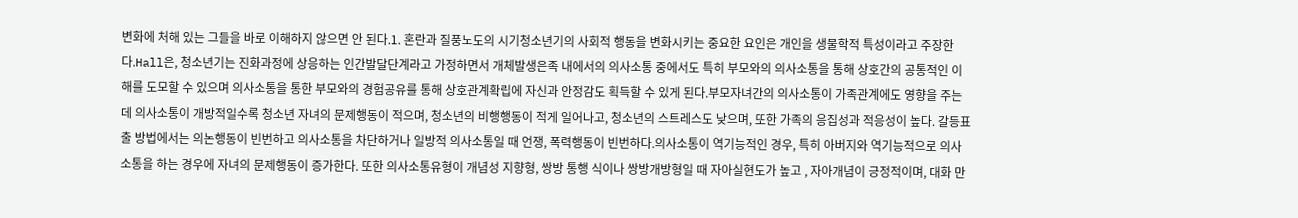변화에 처해 있는 그들을 바로 이해하지 않으면 안 된다.1. 혼란과 질풍노도의 시기청소년기의 사회적 행동을 변화시키는 중요한 요인은 개인을 생물학적 특성이라고 주장한다.Hall은, 청소년기는 진화과정에 상응하는 인간발달단계라고 가정하면서 개체발생은족 내에서의 의사소통 중에서도 특히 부모와의 의사소통을 통해 상호간의 공통적인 이해를 도모할 수 있으며 의사소통을 통한 부모와의 경험공유를 통해 상호관계확립에 자신과 안정감도 획득할 수 있게 된다.부모자녀간의 의사소통이 가족관계에도 영향을 주는데 의사소통이 개방적일수록 청소년 자녀의 문제행동이 적으며, 청소년의 비행행동이 적게 일어나고, 청소년의 스트레스도 낮으며, 또한 가족의 응집성과 적응성이 높다. 갈등표출 방법에서는 의논행동이 빈번하고 의사소통을 차단하거나 일방적 의사소통일 때 언쟁, 폭력행동이 빈번하다.의사소통이 역기능적인 경우, 특히 아버지와 역기능적으로 의사소통을 하는 경우에 자녀의 문제행동이 증가한다. 또한 의사소통유형이 개념성 지향형, 쌍방 통행 식이나 쌍방개방형일 때 자아실현도가 높고 , 자아개념이 긍정적이며, 대화 만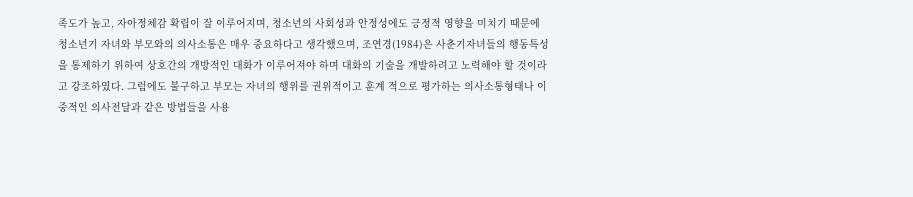족도가 높고, 자아정체감 확립이 잘 이루어지며, 청소년의 사회성과 안정성에도 긍정적 영향을 미치기 때문에 청소년기 자녀와 부모와의 의사소통은 매우 중요하다고 생각했으며, 조연경(1984)은 사춘기자녀들의 행동특성을 통제하기 위하여 상호간의 개방적인 대화가 이루어져야 하며 대화의 기술을 개발하려고 노력해야 할 것이라고 강조하였다. 그럼에도 불구하고 부모는 자녀의 행위를 권위적이고 훈계 적으로 평가하는 의사소통형태나 이중적인 의사전달과 같은 방법들을 사용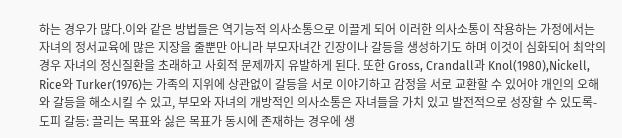하는 경우가 많다.이와 같은 방법들은 역기능적 의사소통으로 이끌게 되어 이러한 의사소통이 작용하는 가정에서는 자녀의 정서교육에 많은 지장을 줄뿐만 아니라 부모자녀간 긴장이나 갈등을 생성하기도 하며 이것이 심화되어 최악의 경우 자녀의 정신질환을 초래하고 사회적 문제까지 유발하게 된다. 또한 Gross, Crandall과 Knol(1980),Nickell, Rice와 Turker(1976)는 가족의 지위에 상관없이 갈등을 서로 이야기하고 감정을 서로 교환할 수 있어야 개인의 오해와 갈등을 해소시킬 수 있고, 부모와 자녀의 개방적인 의사소통은 자녀들을 가치 있고 발전적으로 성장할 수 있도록- 도피 갈등: 끌리는 목표와 싫은 목표가 동시에 존재하는 경우에 생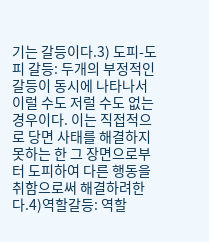기는 갈등이다.3) 도피-도피 갈등: 두개의 부정적인 갈등이 동시에 나타나서 이럴 수도 저럴 수도 없는 경우이다. 이는 직접적으로 당면 사태를 해결하지 못하는 한 그 장면으로부터 도피하여 다른 행동을 취함으로써 해결하려한다.4)역할갈등: 역할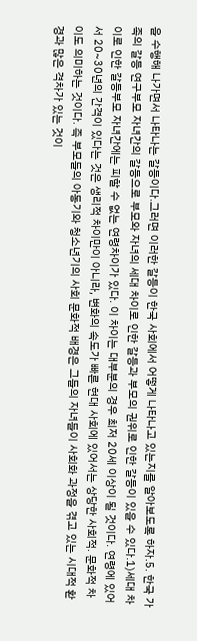을 수행해 나가면서 나타나는 갈등이다.그러면 이러한 갈등이 한국 사회에서 어떻게 나타나고 있는지를 알아보도록 하자.5. 한국 가족의 갈등 연구부모 자녀간의 갈등으로 부모와 자녀의 세대 차이로 인한 갈등과 부모의 권위로 인한 갈등이 있을 수 있다.1)세대 차이로 인한 갈등부모 자녀간에는 피할 수 없는 연령차이가 있다. 이 차이는 대부분의 경우 최저 20세 이상이 될 것이다. 연령에 있어서 20~30년의 간격이 있다는 것은 생리적 차이만이 아니라, 변화의 속도가 빠른 현대 사회에 있어서는 상당한 사회적. 문화적 차이도 의미하는 것이다. 즉 부모들의 아동기와 청소년기의 사회 문화적 배경은 그들의 자녀들이 사회화 과정을 겪고 있는 시대적 환경과 많은 격차가 있는 것이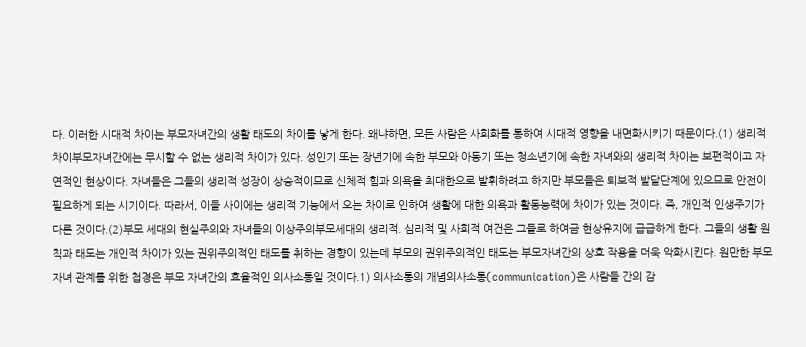다. 이러한 시대적 차이는 부모자녀간의 생활 태도의 차이를 낳게 한다. 왜냐하면, 모든 사람은 사회화를 통하여 시대적 영향을 내면화시키기 때문이다.(1) 생리적 차이부모자녀간에는 무시할 수 없는 생리적 차이가 있다. 성인기 또는 장년기에 속한 부모와 아동기 또는 청소년기에 속한 자녀와의 생리적 차이는 보편적이고 자연적인 현상이다. 자녀들은 그들의 생리적 성장이 상승적이므로 신체적 힘과 의욕을 최대한으로 발휘하려고 하지만 부모들은 퇴보적 발달단계에 있으므로 안전이 필요하게 되는 시기이다. 따라서, 이들 사이에는 생리적 기능에서 오는 차이로 인하여 생활에 대한 의욕과 활동능력에 차이가 있는 것이다. 즉, 개인적 인생주기가 다른 것이다.(2)부모 세대의 현실주의와 자녀들의 이상주의부모세대의 생리적. 심리적 및 사회적 여건은 그들로 하여금 현상유지에 급급하게 한다. 그들의 생활 원칙과 태도는 개인적 차이가 있는 권위주의적인 태도를 취하는 경향이 있는데 부모의 권위주의적인 태도는 부모자녀간의 상호 작용을 더욱 악화시킨다. 원만한 부모 자녀 관계를 위한 첩경은 부모 자녀간의 효율적인 의사소통일 것이다.1) 의사소통의 개념의사소통(communication)은 사람들 간의 감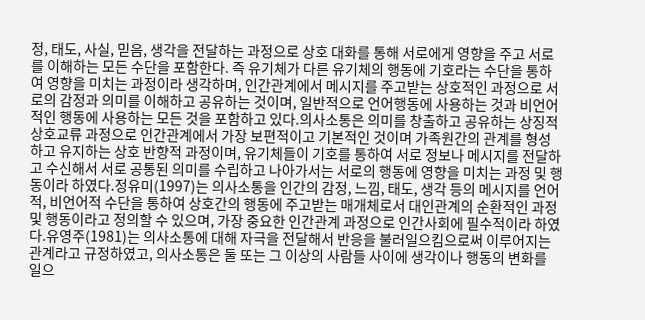정, 태도, 사실, 믿음, 생각을 전달하는 과정으로 상호 대화를 통해 서로에게 영향을 주고 서로를 이해하는 모든 수단을 포함한다. 즉 유기체가 다른 유기체의 행동에 기호라는 수단을 통하여 영향을 미치는 과정이라 생각하며, 인간관계에서 메시지를 주고받는 상호적인 과정으로 서로의 감정과 의미를 이해하고 공유하는 것이며, 일반적으로 언어행동에 사용하는 것과 비언어적인 행동에 사용하는 모든 것을 포함하고 있다.의사소통은 의미를 창출하고 공유하는 상징적 상호교류 과정으로 인간관계에서 가장 보편적이고 기본적인 것이며 가족원간의 관계를 형성하고 유지하는 상호 반향적 과정이며, 유기체들이 기호를 통하여 서로 정보나 메시지를 전달하고 수신해서 서로 공통된 의미를 수립하고 나아가서는 서로의 행동에 영향을 미치는 과정 및 행동이라 하였다.정유미(1997)는 의사소통을 인간의 감정, 느낌, 태도, 생각 등의 메시지를 언어적, 비언어적 수단을 통하여 상호간의 행동에 주고받는 매개체로서 대인관계의 순환적인 과정 및 행동이라고 정의할 수 있으며, 가장 중요한 인간관계 과정으로 인간사회에 필수적이라 하였다.유영주(1981)는 의사소통에 대해 자극을 전달해서 반응을 불러일으킴으로써 이루어지는 관계라고 규정하였고, 의사소통은 둘 또는 그 이상의 사람들 사이에 생각이나 행동의 변화를 일으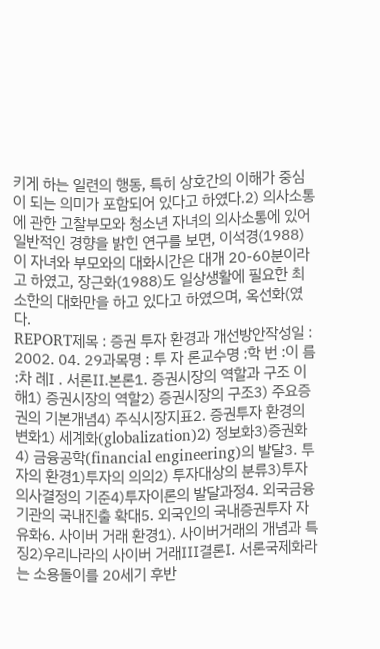키게 하는 일련의 행동, 특히 상호간의 이해가 중심이 되는 의미가 포함되어 있다고 하였다.2) 의사소통에 관한 고찰부모와 청소년 자녀의 의사소통에 있어 일반적인 경향을 밝힌 연구를 보면, 이석경(1988)이 자녀와 부모와의 대화시간은 대개 20-60분이라고 하였고, 장근화(1988)도 일상생활에 필요한 최소한의 대화만을 하고 있다고 하였으며, 옥선화(였다.
REPORT제목 : 증권 투자 환경과 개선방안작성일 : 2002. 04. 29과목명 : 투 자 론교수명 :학 번 :이 름 :차 례Ⅰ . 서론Ⅱ.본론1. 증권시장의 역할과 구조 이해1) 증권시장의 역할2) 증권시장의 구조3) 주요증권의 기본개념4) 주식시장지표2. 증권투자 환경의 변화1) 세계화(globalization)2) 정보화3)증권화4) 금융공학(financial engineering)의 발달3. 투자의 환경1)투자의 의의2) 투자대상의 분류3)투자의사결정의 기준4)투자이론의 발달과정4. 외국금융기관의 국내진출 확대5. 외국인의 국내증권투자 자유화6. 사이버 거래 환경1). 사이버거래의 개념과 특징2)우리나라의 사이버 거래Ⅲ결론Ⅰ. 서론국제화라는 소용돌이를 20세기 후반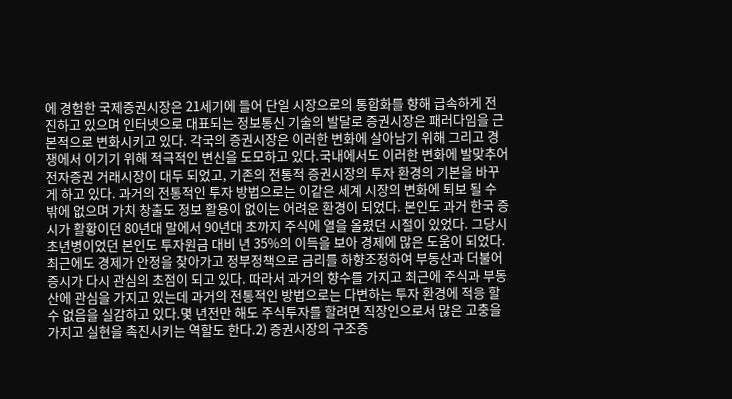에 경험한 국제증권시장은 21세기에 들어 단일 시장으로의 통합화를 향해 급속하게 전진하고 있으며 인터넷으로 대표되는 정보통신 기술의 발달로 증권시장은 패러다임을 근본적으로 변화시키고 있다. 각국의 증권시장은 이러한 변화에 살아남기 위해 그리고 경쟁에서 이기기 위해 적극적인 변신을 도모하고 있다.국내에서도 이러한 변화에 발맞추어 전자증권 거래시장이 대두 되었고, 기존의 전통적 증권시장의 투자 환경의 기본을 바꾸게 하고 있다. 과거의 전통적인 투자 방법으로는 이같은 세계 시장의 변화에 퇴보 될 수 밖에 없으며 가치 창출도 정보 활용이 없이는 어려운 환경이 되었다. 본인도 과거 한국 증시가 활황이던 80년대 말에서 90년대 초까지 주식에 열을 올렸던 시절이 있었다. 그당시 초년병이었던 본인도 투자원금 대비 년 35%의 이득을 보아 경제에 많은 도움이 되었다. 최근에도 경제가 안정을 찾아가고 정부정책으로 금리를 하향조정하여 부동산과 더불어 증시가 다시 관심의 초점이 되고 있다. 따라서 과거의 향수를 가지고 최근에 주식과 부동산에 관심을 가지고 있는데 과거의 전통적인 방법으로는 다변하는 투자 환경에 적응 할 수 없음을 실감하고 있다.몇 년전만 해도 주식투자를 할려면 직장인으로서 많은 고충을 가지고 실현을 촉진시키는 역할도 한다.2) 증권시장의 구조증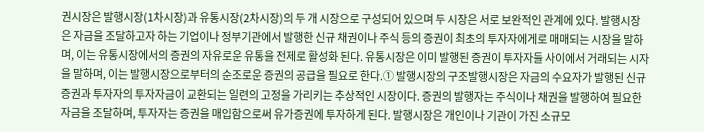권시장은 발행시장(1차시장)과 유통시장(2차시장)의 두 개 시장으로 구성되어 있으며 두 시장은 서로 보완적인 관계에 있다. 발행시장은 자금을 조달하고자 하는 기업이나 정부기관에서 발행한 신규 채권이나 주식 등의 증권이 최초의 투자자에게로 매매되는 시장을 말하며, 이는 유통시장에서의 증권의 자유로운 유통을 전제로 활성화 된다. 유통시장은 이미 발행된 증권이 투자자들 사이에서 거래되는 시자을 말하며, 이는 발행시장으로부터의 순조로운 증권의 공급을 필요로 한다.① 발행시장의 구조발행시장은 자금의 수요자가 발행된 신규증권과 투자자의 투자자금이 교환되는 일련의 고정을 가리키는 추상적인 시장이다. 증권의 발행자는 주식이나 채권을 발행하여 필요한 자금을 조달하며, 투자자는 증권을 매입함으로써 유가증권에 투자하게 된다. 발행시장은 개인이나 기관이 가진 소규모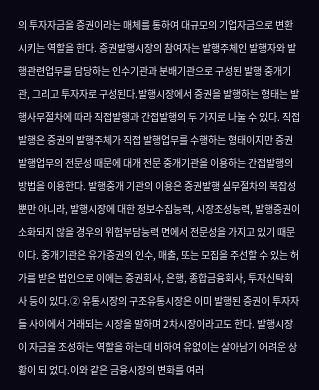의 투자자금을 증권이라는 매체를 통하여 대규모의 기업자금으로 변환시키는 역할을 한다. 증권발행시장의 참여자는 발행주체인 발행자와 발행관련업무를 담당하는 인수기관과 분배기관으로 구성된 발행 중개기관, 그리고 투자자로 구성된다.발행시장에서 증권을 발행하는 형태는 발행사무절차에 따라 직접발행과 간접발행의 두 가지로 나눌 수 있다. 직접발행은 증권의 발행주체가 직접 발행업무를 수행하는 형태이지만 증권발행업무의 전문성 때문에 대개 전문 중개기관을 이용하는 간접발행의 방법을 이용한다. 발행중개 기관의 이용은 증권발행 실무절차의 복잡성뿐만 아니라, 발행시장에 대한 정보수집능력, 시장조성능력, 발행증권이 소화되지 않을 경우의 위험부담능력 면에서 전문성을 가지고 있기 때문이다. 중개기관은 유가증권의 인수, 매출, 또는 모집을 주선할 수 있는 허가를 받은 법인으로 이에는 증권회사, 은행, 종합금융회사, 투자신탁회사 등이 있다.② 유통시장의 구조유통시장은 이미 발행된 증권이 투자자들 사이에서 거래되는 시장을 말하며 2차시장이라고도 한다. 발행시장이 자금을 조성하는 역할을 하는데 비하여 유없이는 살아남기 어려운 상황이 되 었다.이와 같은 금융시장의 변화를 여러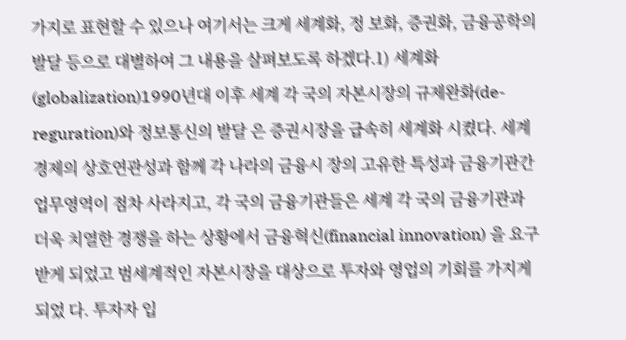가지로 표현할 수 있으나 여기서는 크게 세계화, 정 보화, 증권화, 금융공학의 발달 등으로 대별하여 그 내용을 살펴보도록 하겠다.1) 세계화(globalization)1990년대 이후 세계 각 국의 자본시장의 규제완화(de-reguration)와 정보통신의 발달 은 증권시장을 급속히 세계화 시켰다. 세계경제의 상호연관성과 함께 각 나라의 금융시 장의 고유한 특성과 금융기관간 업무영역이 점차 사라지고, 각 국의 금융기관들은 세계 각 국의 금융기관과 더욱 치열한 경쟁을 하는 상황에서 금융혁신(financial innovation) 을 요구받게 되었고 범세계적인 자본시장을 대상으로 투자와 영업의 기회를 가지게 되었 다. 투자자 입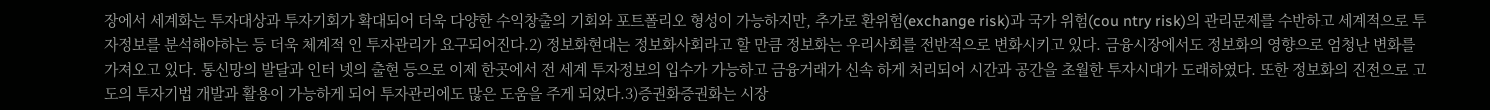장에서 세계화는 투자대상과 투자기회가 확대되어 더욱 다양한 수익창출의 기회와 포트폴리오 형성이 가능하지만, 추가로 환위험(exchange risk)과 국가 위험(cou ntry risk)의 관리문제를 수반하고 세계적으로 투자정보를 분석해야하는 등 더욱 체계적 인 투자관리가 요구되어진다.2) 정보화현대는 정보화사회라고 할 만큼 정보화는 우리사회를 전반적으로 변화시키고 있다. 금융시장에서도 정보화의 영향으로 엄청난 변화를 가져오고 있다. 통신망의 발달과 인터 넷의 출현 등으로 이제 한곳에서 전 세계 투자정보의 입수가 가능하고 금융거래가 신속 하게 처리되어 시간과 공간을 초월한 투자시대가 도래하였다. 또한 정보화의 진전으로 고도의 투자기법 개발과 활용이 가능하게 되어 투자관리에도 많은 도움을 주게 되었다.3)증권화증권화는 시장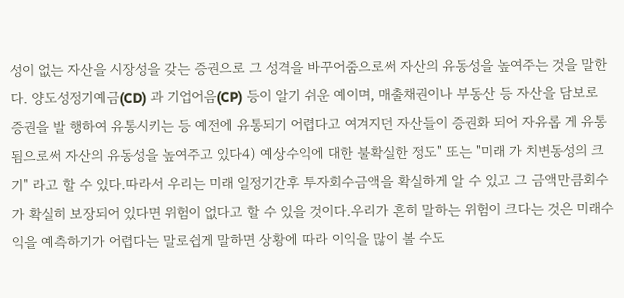성이 없는 자산을 시장성을 갖는 증권으로 그 성격을 바꾸어줌으로써 자산의 유동성을 높여주는 것을 말한다. 양도성정기예금(CD) 과 기업어음(CP) 등이 알기 쉬운 예이며, 매출채권이나 부동산 등 자산을 담보로 증권을 발 행하여 유통시키는 등 예전에 유통되기 어렵다고 여겨지던 자산들이 증권화 되어 자유롭 게 유통됨으로써 자산의 유동성을 높여주고 있다4) 예상수익에 대한 불확실한 정도" 또는 "미래 가 치변동성의 크기" 라고 할 수 있다.따라서 우리는 미래 일정기간후 투자회수금액을 확실하게 알 수 있고 그 금액만큼회수가 확실히 보장되어 있다면 위험이 없다고 할 수 있을 것이다.우리가 흔히 말하는 위험이 크다는 것은 미래수익을 예측하기가 어렵다는 말로쉽게 말하면 상황에 따라 이익을 많이 볼 수도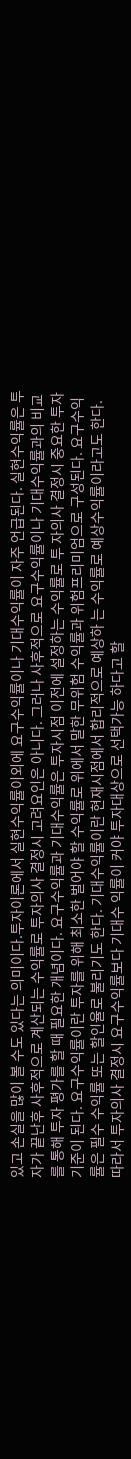있고 손실을 많이 볼 수도 있다는 의미이다.투자이론에서 실현수익률이외에 요구수익률이나 기대수익률이 자주 언급된다. 실현수익률은 투자가 끝난후 사후적으로 계산되는 수익률로 투자의사 결정시 고려요인은 아니다. 그러나 사후적으로 요구수익률이나 기대수익률과의 비교를 통해 투자 평가를 할 때 필요한 개념이다. 요구수익률과 기대수익률은 투자시점 이전에 설정하는 수익률로 투 자의사 결정시 중요한 투자기준이 된다. 요구수익률이란 투자를 위해 최소한 벌어야 할 수익률로 위에서 말한 무위험 수익률과 위험프리미엄으로 구성된다. 요구수익률은 필수 수익률 또는 할인율로 불리기도 한다. 기대수익률이란 현재시점에서 합리적으로 예상하 는 수익률로 예상수익률이라고도 한다. 따라서 투자의사 결정시 요구수익률보다 기대수 익률이 커야 투자대상으로 선택가능 하다고 할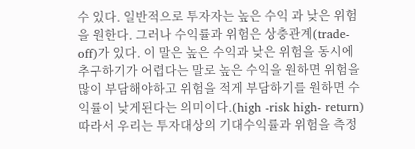수 있다. 일반적으로 투자자는 높은 수익 과 낮은 위험을 원한다. 그러나 수익률과 위험은 상충관계(trade-off)가 있다. 이 말은 높은 수익과 낮은 위험을 동시에 추구하기가 어렵다는 말로 높은 수익을 원하면 위험을 많이 부담해야하고 위험을 적게 부담하기를 원하면 수익률이 낮게된다는 의미이다.(high -risk high- return)따라서 우리는 투자대상의 기대수익률과 위험을 측정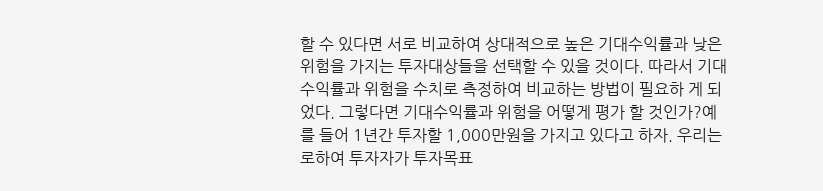할 수 있다면 서로 비교하여 상대적으로 높은 기대수익률과 낮은 위험을 가지는 투자대상들을 선택할 수 있을 것이다. 따라서 기대수익률과 위험을 수치로 측정하여 비교하는 방법이 필요하 게 되었다. 그렇다면 기대수익률과 위험을 어떻게 평가 할 것인가?예를 들어 1년간 투자할 1,000만원을 가지고 있다고 하자. 우리는로하여 투자자가 투자목표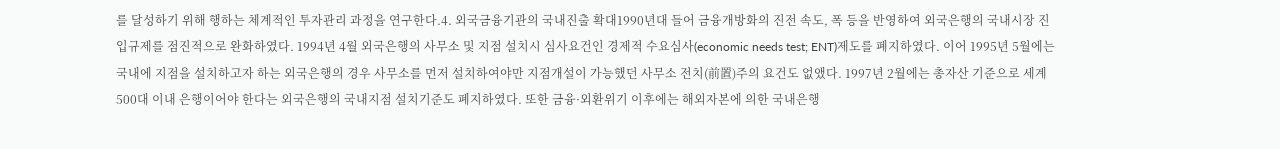를 달성하기 위해 행하는 체계적인 투자관리 과정을 연구한다.4. 외국금융기관의 국내진출 확대1990년대 들어 금융개방화의 진전 속도, 폭 등을 반영하여 외국은행의 국내시장 진입규제를 점진적으로 완화하였다. 1994년 4월 외국은행의 사무소 및 지점 설치시 심사요건인 경제적 수요심사(economic needs test; ENT)제도를 폐지하였다. 이어 1995년 5월에는 국내에 지점을 설치하고자 하는 외국은행의 경우 사무소를 먼저 설치하여야만 지점개설이 가능했던 사무소 전치(前置)주의 요건도 없앴다. 1997년 2월에는 총자산 기준으로 세계 500대 이내 은행이어야 한다는 외국은행의 국내지점 설치기준도 폐지하였다. 또한 금융·외환위기 이후에는 해외자본에 의한 국내은행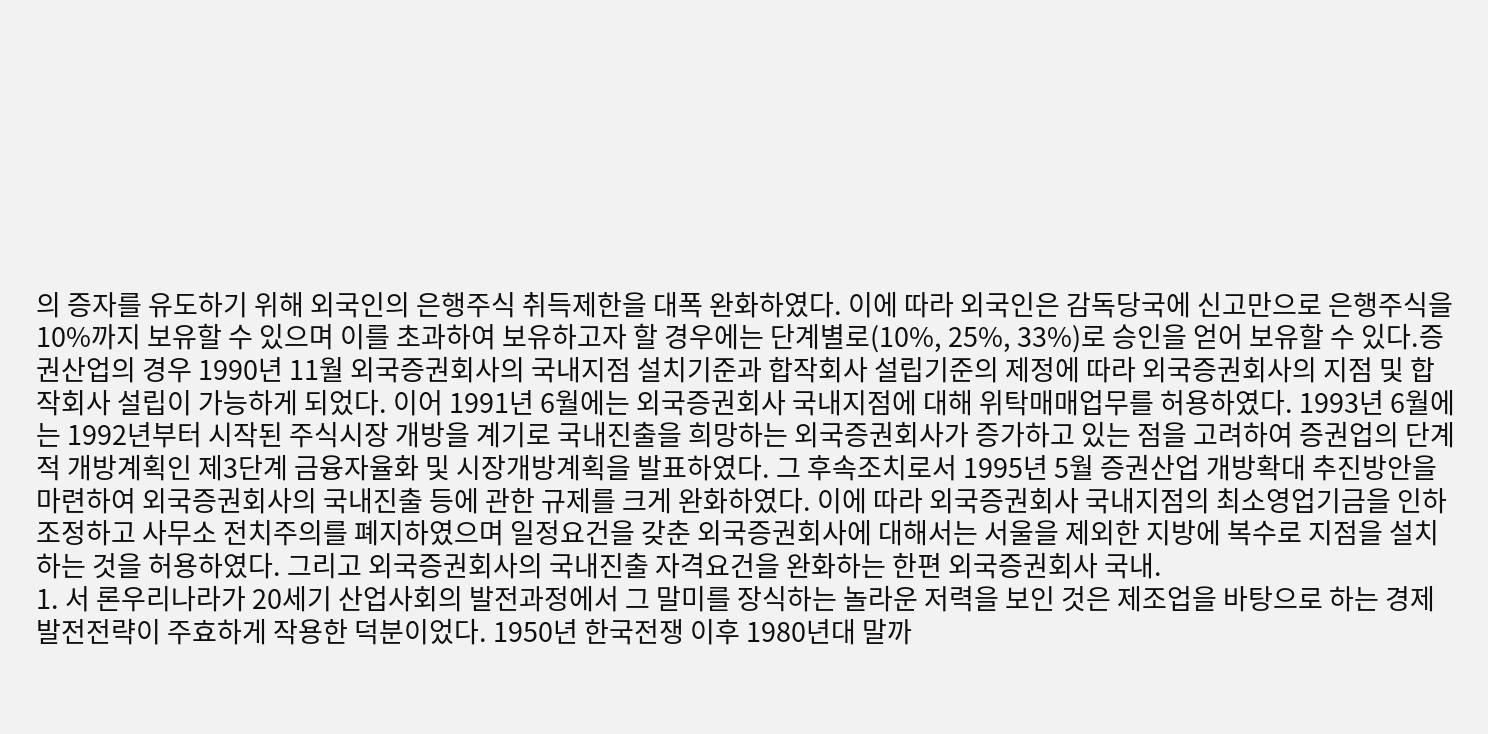의 증자를 유도하기 위해 외국인의 은행주식 취득제한을 대폭 완화하였다. 이에 따라 외국인은 감독당국에 신고만으로 은행주식을 10%까지 보유할 수 있으며 이를 초과하여 보유하고자 할 경우에는 단계별로(10%, 25%, 33%)로 승인을 얻어 보유할 수 있다.증권산업의 경우 1990년 11월 외국증권회사의 국내지점 설치기준과 합작회사 설립기준의 제정에 따라 외국증권회사의 지점 및 합작회사 설립이 가능하게 되었다. 이어 1991년 6월에는 외국증권회사 국내지점에 대해 위탁매매업무를 허용하였다. 1993년 6월에는 1992년부터 시작된 주식시장 개방을 계기로 국내진출을 희망하는 외국증권회사가 증가하고 있는 점을 고려하여 증권업의 단계적 개방계획인 제3단계 금융자율화 및 시장개방계획을 발표하였다. 그 후속조치로서 1995년 5월 증권산업 개방확대 추진방안을 마련하여 외국증권회사의 국내진출 등에 관한 규제를 크게 완화하였다. 이에 따라 외국증권회사 국내지점의 최소영업기금을 인하 조정하고 사무소 전치주의를 폐지하였으며 일정요건을 갖춘 외국증권회사에 대해서는 서울을 제외한 지방에 복수로 지점을 설치하는 것을 허용하였다. 그리고 외국증권회사의 국내진출 자격요건을 완화하는 한편 외국증권회사 국내.
1. 서 론우리나라가 20세기 산업사회의 발전과정에서 그 말미를 장식하는 놀라운 저력을 보인 것은 제조업을 바탕으로 하는 경제발전전략이 주효하게 작용한 덕분이었다. 1950년 한국전쟁 이후 1980년대 말까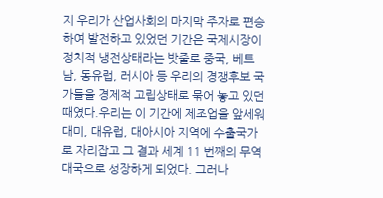지 우리가 산업사회의 마지막 주자로 편승하여 발전하고 있었던 기간은 국제시장이 정치적 냉전상태라는 밧줄로 중국, 베트남, 동유럽, 러시아 등 우리의 경쟁후보 국가들을 경제적 고립상태로 묶어 놓고 있던 때였다.우리는 이 기간에 제조업을 앞세워 대미, 대유럽, 대아시아 지역에 수출국가로 자리잡고 그 결과 세계 11 번째의 무역대국으로 성장하게 되었다. 그러나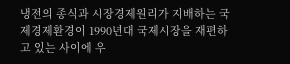냉전의 종식과 시장경제원리가 지배하는 국제경제환경이 1990년대 국제시장을 재편하고 있는 사이에 우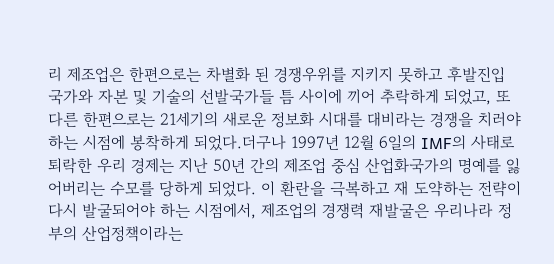리 제조업은 한편으로는 차별화 된 경쟁우위를 지키지 못하고 후발진입 국가와 자본 및 기술의 선발국가들 틈 사이에 끼어 추락하게 되었고, 또 다른 한편으로는 21세기의 새로운 정보화 시대를 대비라는 경쟁을 치러야 하는 시점에 봉착하게 되었다.더구나 1997년 12월 6일의 IMF의 사태로 퇴락한 우리 경제는 지난 50년 간의 제조업 중심 산업화국가의 명예를 잃어버리는 수모를 당하게 되었다. 이 환란을 극복하고 재 도약하는 전략이 다시 발굴되어야 하는 시점에서, 제조업의 경쟁력 재발굴은 우리나라 정부의 산업정책이라는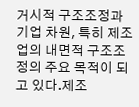거시적 구조조정과 기업 차원, 특히 제조업의 내면적 구조조정의 주요 목적이 되고 있다.제조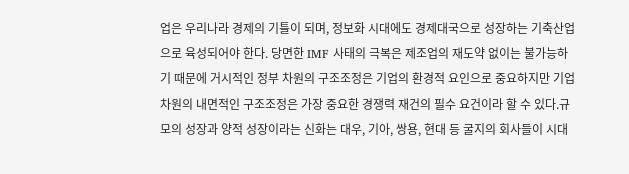업은 우리나라 경제의 기틀이 되며, 정보화 시대에도 경제대국으로 성장하는 기축산업으로 육성되어야 한다. 당면한 IMF 사태의 극복은 제조업의 재도약 없이는 불가능하기 때문에 거시적인 정부 차원의 구조조정은 기업의 환경적 요인으로 중요하지만 기업 차원의 내면적인 구조조정은 가장 중요한 경쟁력 재건의 필수 요건이라 할 수 있다.규모의 성장과 양적 성장이라는 신화는 대우, 기아, 쌍용, 현대 등 굴지의 회사들이 시대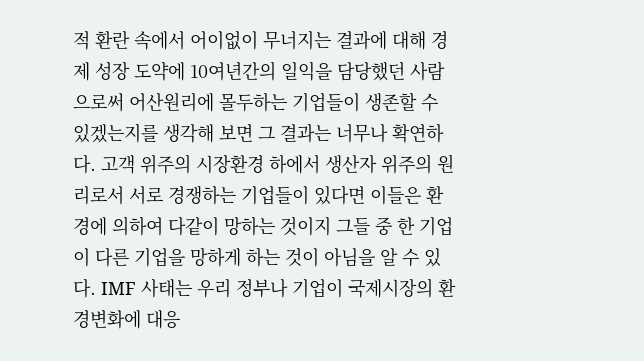적 환란 속에서 어이없이 무너지는 결과에 대해 경제 성장 도약에 10여년간의 일익을 담당했던 사람으로써 어산원리에 몰두하는 기업들이 생존할 수 있겠는지를 생각해 보면 그 결과는 너무나 확연하다. 고객 위주의 시장환경 하에서 생산자 위주의 원리로서 서로 경쟁하는 기업들이 있다면 이들은 환경에 의하여 다같이 망하는 것이지 그들 중 한 기업이 다른 기업을 망하게 하는 것이 아님을 알 수 있다. IMF 사태는 우리 정부나 기업이 국제시장의 환경변화에 대응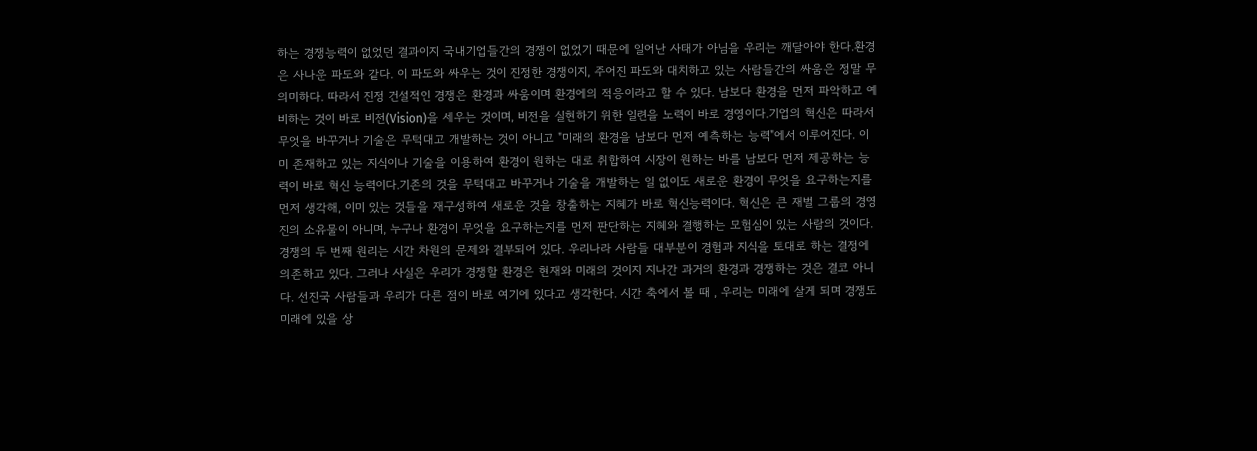하는 경쟁능력이 없었던 결과이지 국내기업들간의 경쟁이 없었기 때문에 일어난 사태가 아님을 우리는 깨달아야 한다.환경은 사나운 파도와 같다. 이 파도와 싸우는 것이 진정한 경쟁이지, 주어진 파도와 대치하고 있는 사람들간의 싸움은 정말 무의미하다. 따라서 진정 건설적인 경쟁은 환경과 싸움이며 환경에의 적응이라고 할 수 있다. 남보다 환경을 먼저 파악하고 예비하는 것이 바로 비전(Vision)을 세우는 것이며, 비전을 실현하기 위한 일련을 노력이 바로 경영이다.기업의 혁신은 따라서 무엇을 바꾸거나 기술은 무턱대고 개발하는 것이 아니고 "미래의 환경을 남보다 먼저 예측하는 능력"에서 이루어진다. 이미 존재하고 있는 지식이나 기술을 이용하여 환경이 원하는 대로 취합하여 시장이 원하는 바를 남보다 먼저 제공하는 능력이 바로 혁신 능력이다.기존의 것을 무턱대고 바꾸거나 기술을 개발하는 일 없이도 새로운 환경이 무엇을 요구하는지를 먼저 생각해, 이미 있는 것들을 재구성하여 새로운 것을 창출하는 지혜가 바로 혁신능력이다. 혁신은 큰 재벌 그룹의 경영진의 소유물이 아니며, 누구나 환경이 무엇을 요구하는지를 먼저 판단하는 지혜와 결행하는 모험심이 있는 사람의 것이다.경쟁의 두 번째 원리는 시간 차원의 문제와 결부되어 있다. 우리나라 사람들 대부분이 경험과 지식을 토대로 하는 결정에 의존하고 있다. 그러나 사실은 우리가 경쟁할 환경은 현재와 미래의 것이지 지나간 과거의 환경과 경쟁하는 것은 결코 아니다. 선진국 사람들과 우리가 다른 점이 바로 여기에 있다고 생각한다. 시간 축에서 볼 때 , 우리는 미래에 살게 되며 경쟁도 미래에 있을 상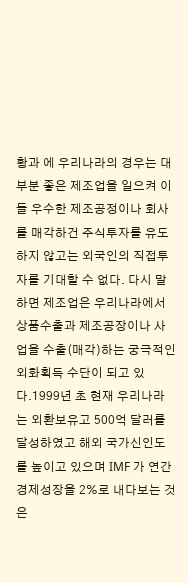황과 에 우리나라의 경우는 대부분 좋은 제조업을 일으켜 이들 우수한 제조공정이나 회사를 매각하건 주식투자를 유도하지 않고는 외국인의 직접투자를 기대할 수 없다. 다시 말하면 제조업은 우리나라에서 상품수출과 제조공장이나 사업을 수출(매각)하는 궁극적인 외화획득 수단이 되고 있다.1999년 초 현재 우리나라는 외환보유고 500억 달러를 달성하였고 해외 국가신인도를 높이고 있으며 IMF 가 연간 경제성장을 2%로 내다보는 것은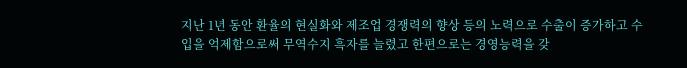지난 1년 동안 환율의 현실화와 제조업 경쟁력의 향상 등의 노력으로 수출이 증가하고 수입을 억제함으로써 무역수지 흑자를 늘렸고 한편으로는 경영능력을 갖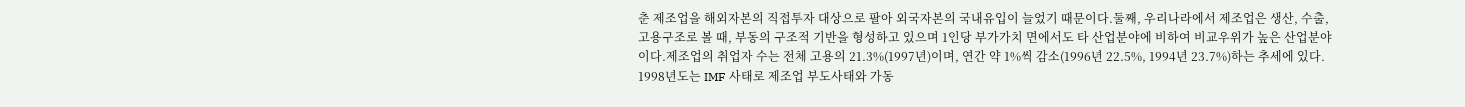춘 제조업을 해외자본의 직접투자 대상으로 팔아 외국자본의 국내유입이 늘었기 때문이다.둘째, 우리나라에서 제조업은 생산, 수출, 고용구조로 볼 때, 부동의 구조적 기반을 형성하고 있으며 1인당 부가가치 면에서도 타 산업분야에 비하여 비교우위가 높은 산업분야이다.제조업의 취업자 수는 전체 고용의 21.3%(1997년)이며, 연간 약 1%씩 감소(1996년 22.5%, 1994년 23.7%)하는 추세에 있다. 1998년도는 IMF 사태로 제조업 부도사태와 가동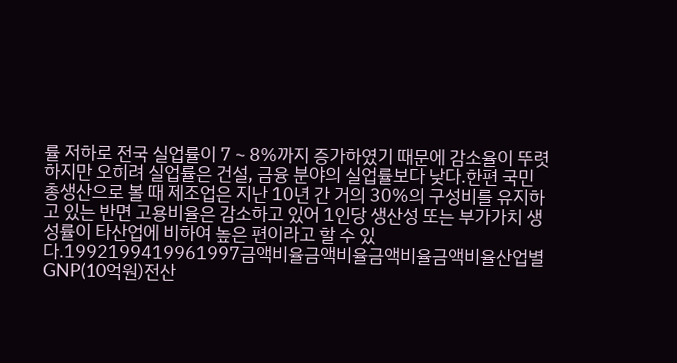률 저하로 전국 실업률이 7∼8%까지 증가하였기 때문에 감소율이 뚜렷하지만 오히려 실업률은 건설, 금융 분야의 실업률보다 낮다.한편 국민총생산으로 볼 때 제조업은 지난 10년 간 거의 30%의 구성비를 유지하고 있는 반면 고용비율은 감소하고 있어 1인당 생산성 또는 부가가치 생성률이 타산업에 비하여 높은 편이라고 할 수 있다.1992199419961997금액비율금액비율금액비율금액비율산업별GNP(10억원)전산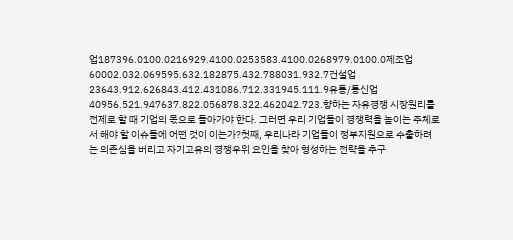업187396.0100.0216929.4100.0253583.4100.0268979.0100.0제조업60002.032.069595.632.182875.432.788031.932.7건설업23643.912.626843.412.431086.712.331945.111.9유통/통신업40956.521.947637.822.056878.322.462042.723.향하는 자유경쟁 시장원리를 전제로 할 때 기업의 몫으로 돌아가야 한다. 그러면 우리 기업들이 경쟁력을 높이는 주체로서 해야 할 이슈들에 어떤 것이 이는가?첫째, 우리나라 기업들이 정부지원으로 수출하려는 의존심을 버리고 자기고유의 경쟁우위 요인을 찾아 형성하는 전략을 추구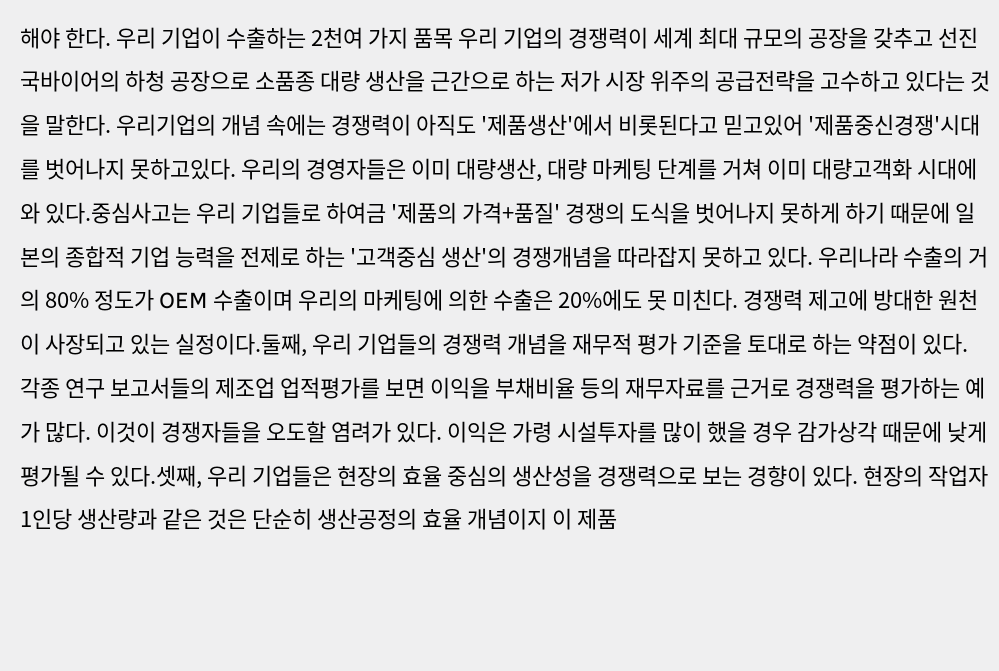해야 한다. 우리 기업이 수출하는 2천여 가지 품목 우리 기업의 경쟁력이 세계 최대 규모의 공장을 갖추고 선진국바이어의 하청 공장으로 소품종 대량 생산을 근간으로 하는 저가 시장 위주의 공급전략을 고수하고 있다는 것을 말한다. 우리기업의 개념 속에는 경쟁력이 아직도 '제품생산'에서 비롯된다고 믿고있어 '제품중신경쟁'시대를 벗어나지 못하고있다. 우리의 경영자들은 이미 대량생산, 대량 마케팅 단계를 거쳐 이미 대량고객화 시대에 와 있다.중심사고는 우리 기업들로 하여금 '제품의 가격+품질' 경쟁의 도식을 벗어나지 못하게 하기 때문에 일본의 종합적 기업 능력을 전제로 하는 '고객중심 생산'의 경쟁개념을 따라잡지 못하고 있다. 우리나라 수출의 거의 80% 정도가 OEM 수출이며 우리의 마케팅에 의한 수출은 20%에도 못 미친다. 경쟁력 제고에 방대한 원천이 사장되고 있는 실정이다.둘째, 우리 기업들의 경쟁력 개념을 재무적 평가 기준을 토대로 하는 약점이 있다. 각종 연구 보고서들의 제조업 업적평가를 보면 이익을 부채비율 등의 재무자료를 근거로 경쟁력을 평가하는 예가 많다. 이것이 경쟁자들을 오도할 염려가 있다. 이익은 가령 시설투자를 많이 했을 경우 감가상각 때문에 낮게 평가될 수 있다.셋째, 우리 기업들은 현장의 효율 중심의 생산성을 경쟁력으로 보는 경향이 있다. 현장의 작업자 1인당 생산량과 같은 것은 단순히 생산공정의 효율 개념이지 이 제품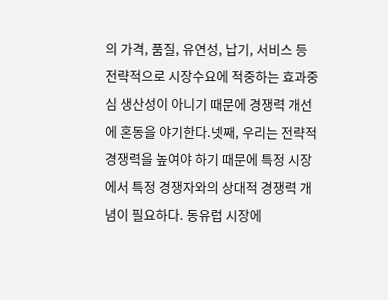의 가격, 품질, 유연성, 납기, 서비스 등 전략적으로 시장수요에 적중하는 효과중심 생산성이 아니기 때문에 경쟁력 개선에 혼동을 야기한다.넷째, 우리는 전략적 경쟁력을 높여야 하기 때문에 특정 시장에서 특정 경쟁자와의 상대적 경쟁력 개념이 필요하다. 동유럽 시장에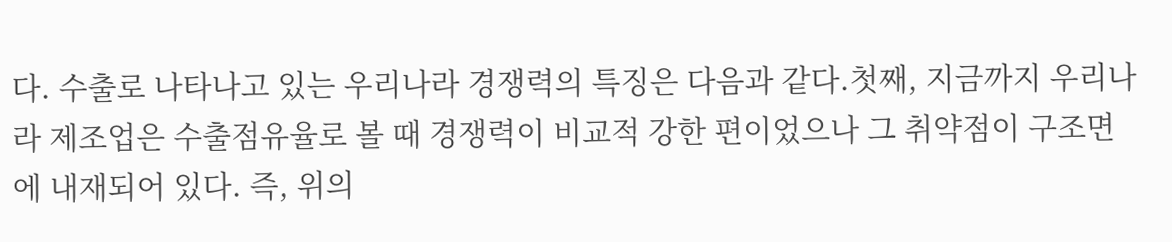다. 수출로 나타나고 있는 우리나라 경쟁력의 특징은 다음과 같다.첫째, 지금까지 우리나라 제조업은 수출점유율로 볼 때 경쟁력이 비교적 강한 편이었으나 그 취약점이 구조면에 내재되어 있다. 즉, 위의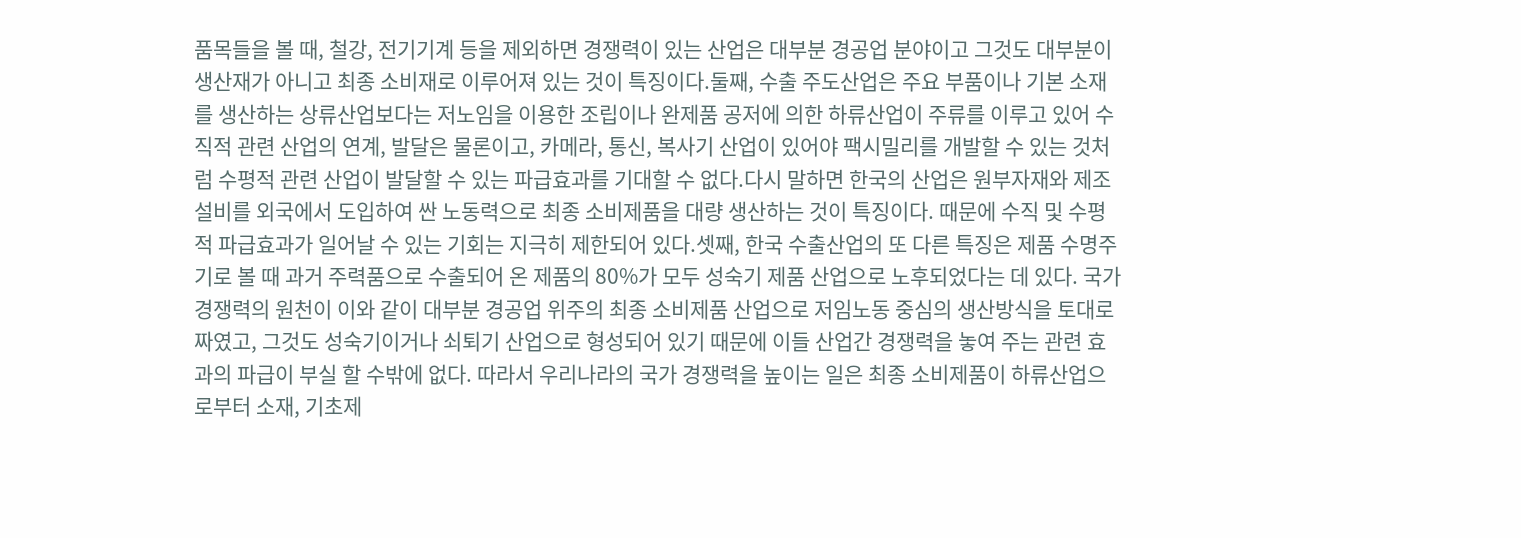품목들을 볼 때, 철강, 전기기계 등을 제외하면 경쟁력이 있는 산업은 대부분 경공업 분야이고 그것도 대부분이 생산재가 아니고 최종 소비재로 이루어져 있는 것이 특징이다.둘째, 수출 주도산업은 주요 부품이나 기본 소재를 생산하는 상류산업보다는 저노임을 이용한 조립이나 완제품 공저에 의한 하류산업이 주류를 이루고 있어 수직적 관련 산업의 연계, 발달은 물론이고, 카메라, 통신, 복사기 산업이 있어야 팩시밀리를 개발할 수 있는 것처럼 수평적 관련 산업이 발달할 수 있는 파급효과를 기대할 수 없다.다시 말하면 한국의 산업은 원부자재와 제조설비를 외국에서 도입하여 싼 노동력으로 최종 소비제품을 대량 생산하는 것이 특징이다. 때문에 수직 및 수평적 파급효과가 일어날 수 있는 기회는 지극히 제한되어 있다.셋째, 한국 수출산업의 또 다른 특징은 제품 수명주기로 볼 때 과거 주력품으로 수출되어 온 제품의 80%가 모두 성숙기 제품 산업으로 노후되었다는 데 있다. 국가경쟁력의 원천이 이와 같이 대부분 경공업 위주의 최종 소비제품 산업으로 저임노동 중심의 생산방식을 토대로 짜였고, 그것도 성숙기이거나 쇠퇴기 산업으로 형성되어 있기 때문에 이들 산업간 경쟁력을 놓여 주는 관련 효과의 파급이 부실 할 수밖에 없다. 따라서 우리나라의 국가 경쟁력을 높이는 일은 최종 소비제품이 하류산업으로부터 소재, 기초제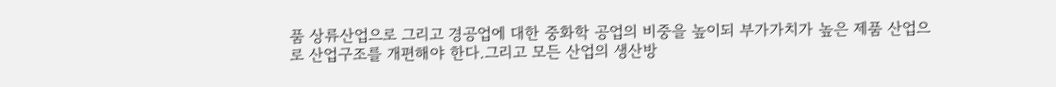품 상류산업으로 그리고 경공업에 대한 중화학 공업의 비중을 높이되 부가가치가 높은 제품 산업으로 산업구조를 개편해야 한다.그리고 모든 산업의 생산방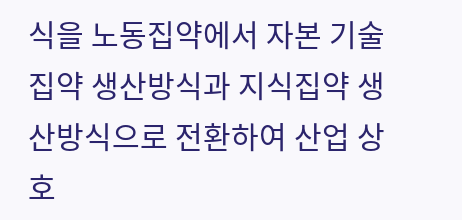식을 노동집약에서 자본 기술집약 생산방식과 지식집약 생산방식으로 전환하여 산업 상호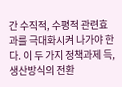간 수직적, 수평적 관련효과를 극대화시켜 나가야 한다. 이 두 가지 정책과제 득, 생산방식의 전환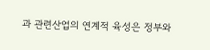과 관련산업의 연계적 육성은 정부와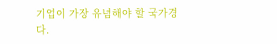기업이 가장 유념해야 할 국가경다.